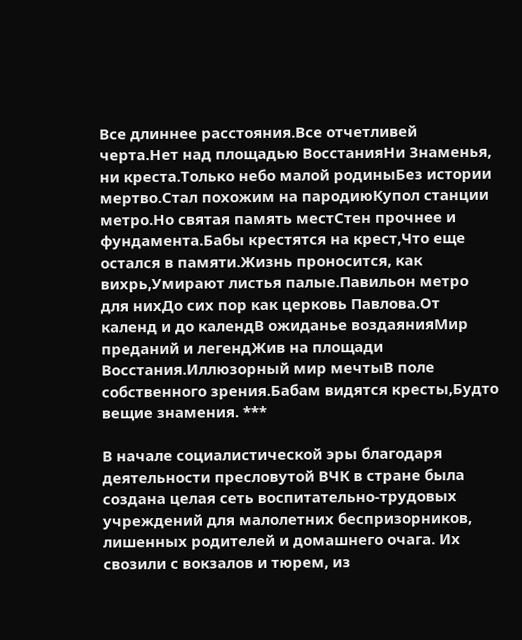Все длиннее расстояния.Все отчетливей черта.Нет над площадью ВосстанияНи Знаменья, ни креста.Только небо малой родиныБез истории мертво.Стал похожим на пародиюКупол станции метро.Но святая память местСтен прочнее и фундамента.Бабы крестятся на крест,Что еще остался в памяти.Жизнь проносится, как вихрь,Умирают листья палые.Павильон метро для нихДо сих пор как церковь Павлова.От календ и до календВ ожиданье воздаянияМир преданий и легендЖив на площади Восстания.Иллюзорный мир мечтыВ поле собственного зрения.Бабам видятся кресты,Будто вещие знамения. ***

В начале социалистической эры благодаря деятельности пресловутой ВЧК в стране была создана целая сеть воспитательно-трудовых учреждений для малолетних беспризорников, лишенных родителей и домашнего очага. Их свозили с вокзалов и тюрем, из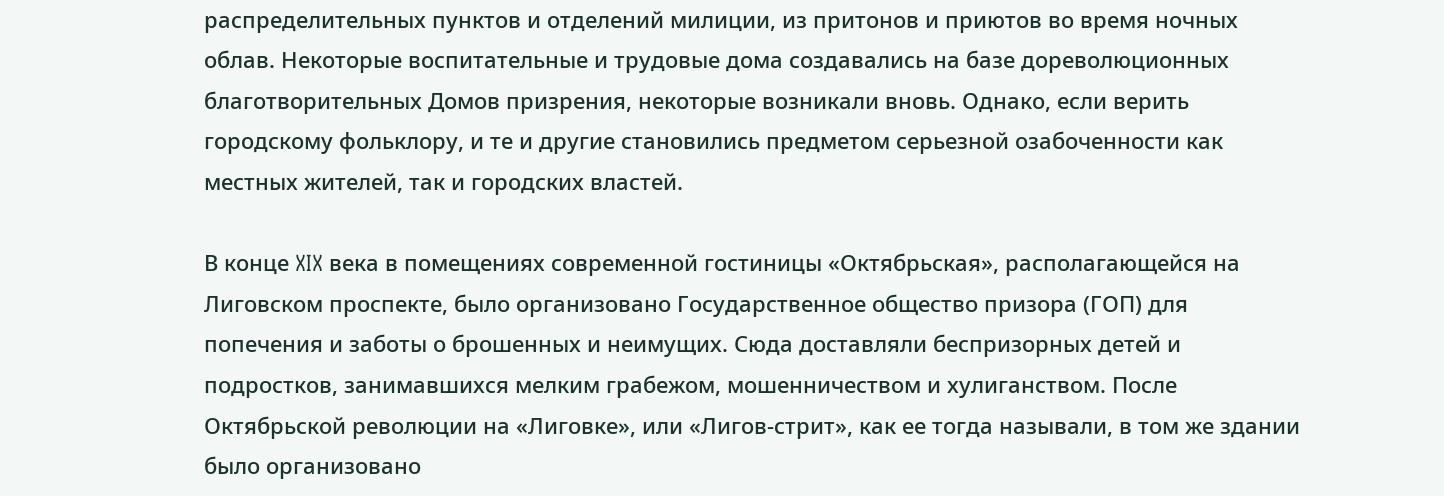распределительных пунктов и отделений милиции, из притонов и приютов во время ночных облав. Некоторые воспитательные и трудовые дома создавались на базе дореволюционных благотворительных Домов призрения, некоторые возникали вновь. Однако, если верить городскому фольклору, и те и другие становились предметом серьезной озабоченности как местных жителей, так и городских властей.

В конце XIX века в помещениях современной гостиницы «Октябрьская», располагающейся на Лиговском проспекте, было организовано Государственное общество призора (ГОП) для попечения и заботы о брошенных и неимущих. Сюда доставляли беспризорных детей и подростков, занимавшихся мелким грабежом, мошенничеством и хулиганством. После Октябрьской революции на «Лиговке», или «Лигов-стрит», как ее тогда называли, в том же здании было организовано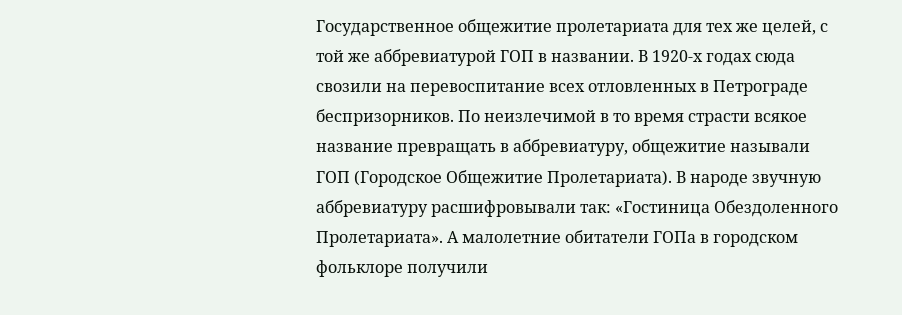Государственное общежитие пролетариата для тех же целей, с той же аббревиатурой ГОП в названии. В 1920-х годах сюда свозили на перевоспитание всех отловленных в Петрограде беспризорников. По неизлечимой в то время страсти всякое название превращать в аббревиатуру, общежитие называли ГОП (Городское Общежитие Пролетариата). В народе звучную аббревиатуру расшифровывали так: «Гостиница Обездоленного Пролетариата». А малолетние обитатели ГОПа в городском фольклоре получили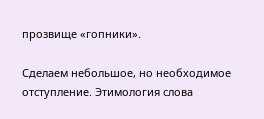прозвище «гопники».

Сделаем небольшое, но необходимое отступление. Этимология слова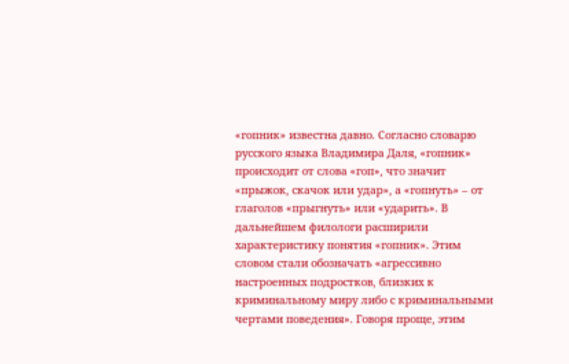«гопник» известна давно. Согласно словарю русского языка Владимира Даля, «гопник» происходит от слова «гоп», что значит «прыжок, скачок или удар», а «гопнуть» – от глаголов «прыгнуть» или «ударить». В дальнейшем филологи расширили характеристику понятия «гопник». Этим словом стали обозначать «агрессивно настроенных подростков, близких к криминальному миру либо с криминальными чертами поведения». Говоря проще, этим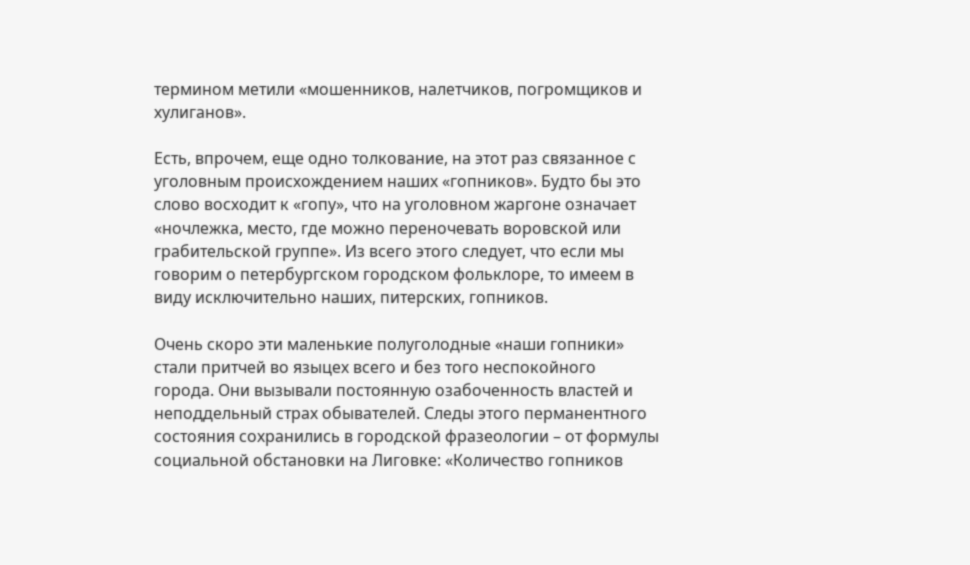термином метили «мошенников, налетчиков, погромщиков и хулиганов».

Есть, впрочем, еще одно толкование, на этот раз связанное с уголовным происхождением наших «гопников». Будто бы это слово восходит к «гопу», что на уголовном жаргоне означает «ночлежка, место, где можно переночевать воровской или грабительской группе». Из всего этого следует, что если мы говорим о петербургском городском фольклоре, то имеем в виду исключительно наших, питерских, гопников.

Очень скоро эти маленькие полуголодные «наши гопники» стали притчей во языцех всего и без того неспокойного города. Они вызывали постоянную озабоченность властей и неподдельный страх обывателей. Следы этого перманентного состояния сохранились в городской фразеологии – от формулы социальной обстановки на Лиговке: «Количество гопников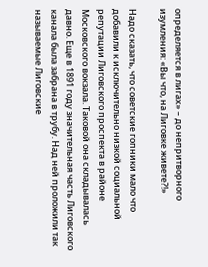определяется в лигах» – до непритворного изумления: «Вы что, на Лиговке живете?!»

Надо сказать, что советские гопники мало что добавили к исключительно низкой социальной репутации Лиговского проспекта в районе Московского вокзала. Таковой она складывалась давно. Еще в 1891 году значительная часть Лиговского канала была забрана в трубу. Над ней проложили так называемые Лиговские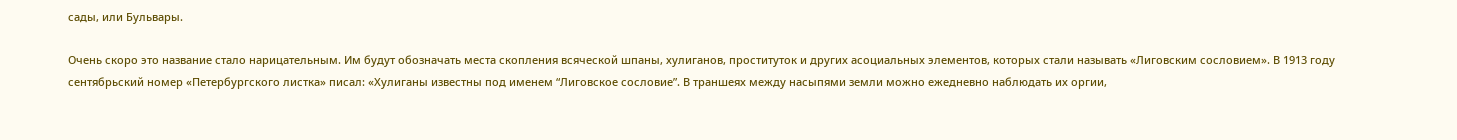сады, или Бульвары.

Очень скоро это название стало нарицательным. Им будут обозначать места скопления всяческой шпаны, хулиганов, проституток и других асоциальных элементов, которых стали называть «Лиговским сословием». В 1913 году сентябрьский номер «Петербургского листка» писал: «Хулиганы известны под именем “Лиговское сословие”. В траншеях между насыпями земли можно ежедневно наблюдать их оргии,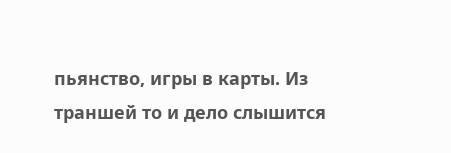пьянство, игры в карты. Из траншей то и дело слышится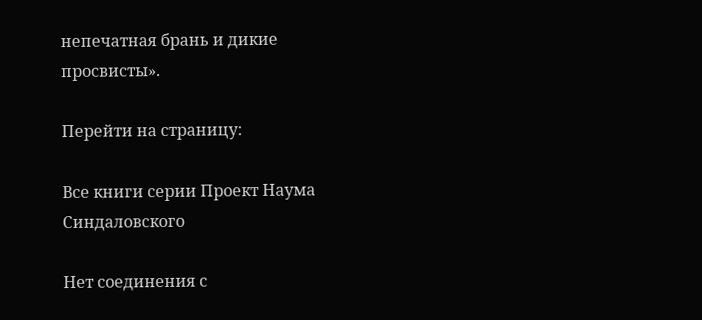непечатная брань и дикие просвисты».

Перейти на страницу:

Все книги серии Проект Наума Синдаловского

Нет соединения с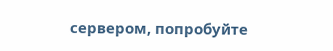сервером, попробуйте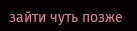зайти чуть позже